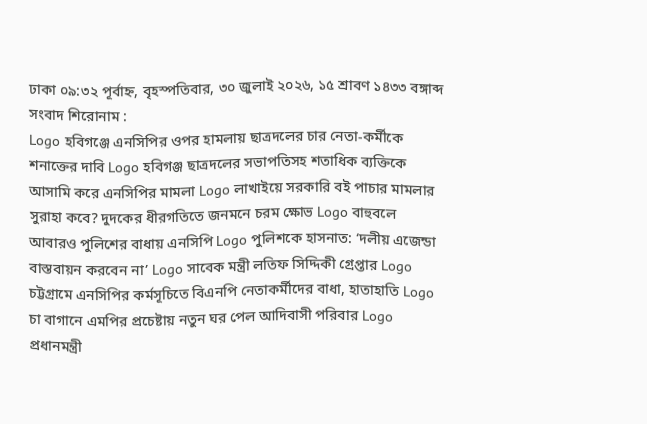ঢাকা ০৯:৩২ পূর্বাহ্ন, বৃহস্পতিবার, ৩০ জুলাই ২০২৬, ১৫ শ্রাবণ ১৪৩৩ বঙ্গাব্দ
সংবাদ শিরোনাম :
Logo হবিগঞ্জে এনসিপির ওপর হামলায় ছাত্রদলের চার নেতা-কর্মীকে শনাক্তের দাবি Logo হবিগঞ্জ ছাত্রদলের সভাপতিসহ শতাধিক ব্যক্তিকে আসামি করে এনসিপির মামলা Logo লাখাইয়ে সরকারি বই পাচার মামলার সুরাহা কবে? দুদকের ধীরগতিতে জনমনে চরম ক্ষোভ Logo বাহুবলে আবারও পুলিশের বাধায় এনসিপি Logo পুলিশকে হাসনাত: ‘দলীয় এজেন্ডা বাস্তবায়ন করবেন না’ Logo সাবেক মন্ত্রী লতিফ সিদ্দিকী গ্রেপ্তার Logo চট্টগ্রামে এনসিপির কর্মসূচিতে বিএনপি নেতাকর্মীদের বাধা, হাতাহাতি Logo চা বাগানে এমপির প্রচেষ্টায় নতুন ঘর পেল আদিবাসী পরিবার Logo প্রধানমন্ত্রী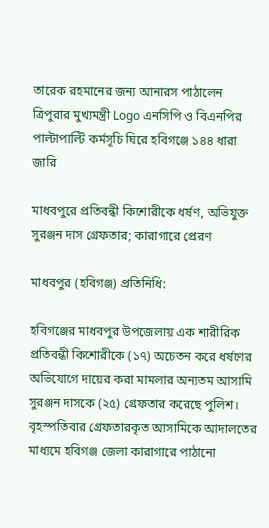তারেক রহমানের জন্য আনারস পাঠালেন ত্রিপুরার মুখ্যমন্ত্রী Logo এনসিপি ও বিএনপির পাল্টাপাল্টি কর্মসূচি ঘিরে হবিগঞ্জে ১৪৪ ধারা জারি

মাধবপুরে প্রতিবন্ধী কিশোরীকে ধর্ষণ, অভিযুক্ত সুরঞ্জন দাস গ্রেফতার; কারাগারে প্রেরণ

মাধবপুর (হবিগঞ্জ) প্রতিনিধি:

হবিগঞ্জের মাধবপুর উপজেলায় এক শারীরিক প্রতিবন্ধী কিশোরীকে (১৭) অচেতন করে ধর্ষণের অভিযোগে দায়ের করা মামলার অন্যতম আসামি সুরঞ্জন দাসকে (২৫) গ্রেফতার করেছে পুলিশ। বৃহস্পতিবার গ্রেফতারকৃত আসামিকে আদালতের মাধ্যমে হবিগঞ্জ জেলা কারাগারে পাঠানো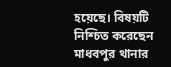হয়েছে। বিষয়টি নিশ্চিত করেছেন মাধবপুর থানার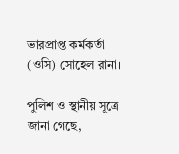ভারপ্রাপ্ত কর্মকর্তা (ওসি) সোহেল রানা।

পুলিশ ও স্থানীয় সূত্রে জানা গেছে,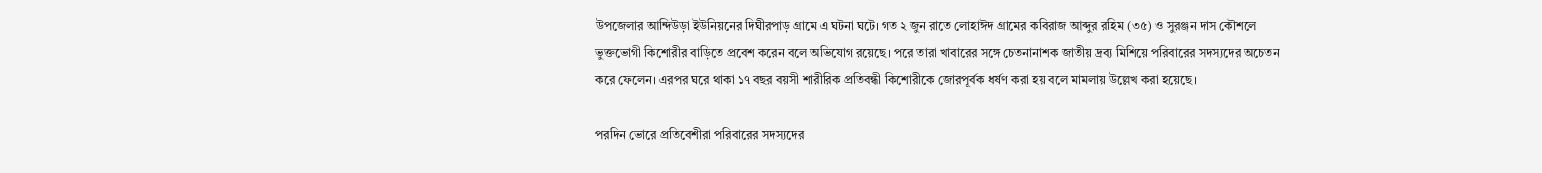উপজেলার আন্দিউড়া ইউনিয়নের দিঘীরপাড় গ্রামে এ ঘটনা ঘটে। গত ২ জুন রাতে লোহাঈদ গ্রামের কবিরাজ আব্দুর রহিম (৩৫) ও সুরঞ্জন দাস কৌশলে ভুক্তভোগী কিশোরীর বাড়িতে প্রবেশ করেন বলে অভিযোগ রয়েছে। পরে তারা খাবারের সঙ্গে চেতনানাশক জাতীয় দ্রব্য মিশিয়ে পরিবারের সদস্যদের অচেতন করে ফেলেন। এরপর ঘরে থাকা ১৭ বছর বয়সী শারীরিক প্রতিবন্ধী কিশোরীকে জোরপূর্বক ধর্ষণ করা হয় বলে মামলায় উল্লেখ করা হয়েছে।

পরদিন ভোরে প্রতিবেশীরা পরিবারের সদস্যদের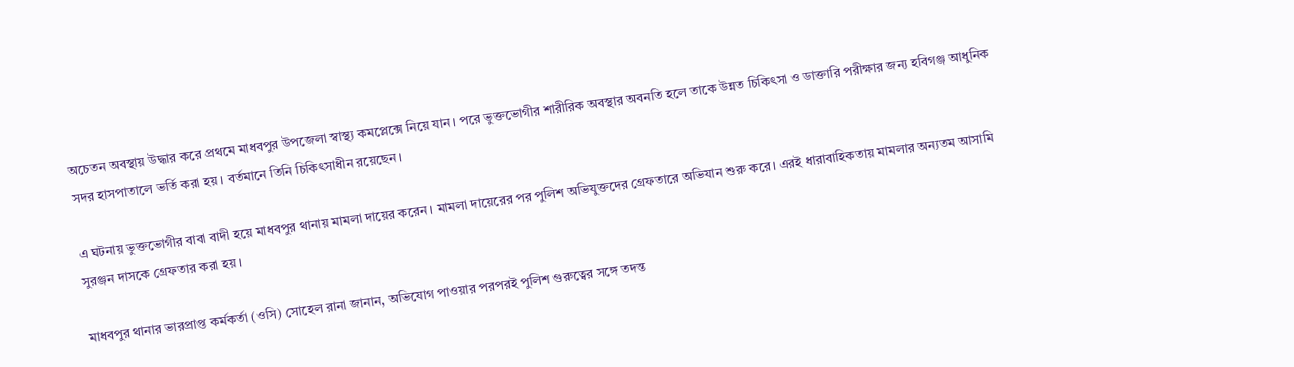অচেতন অবস্থায় উদ্ধার করে প্রথমে মাধবপুর উপজেলা স্বাস্থ্য কমপ্লেক্সে নিয়ে যান। পরে ভুক্তভোগীর শারীরিক অবস্থার অবনতি হলে তাকে উন্নত চিকিৎসা ও ডাক্তারি পরীক্ষার জন্য হবিগঞ্জ আধুনিক সদর হাসপাতালে ভর্তি করা হয়। বর্তমানে তিনি চিকিৎসাধীন রয়েছেন।

এ ঘটনায় ভুক্তভোগীর বাবা বাদী হয়ে মাধবপুর থানায় মামলা দায়ের করেন। মামলা দায়েরের পর পুলিশ অভিযুক্তদের গ্রেফতারে অভিযান শুরু করে। এরই ধারাবাহিকতায় মামলার অন্যতম আসামি সুরঞ্জন দাসকে গ্রেফতার করা হয়।

মাধবপুর থানার ভারপ্রাপ্ত কর্মকর্তা (ওসি) সোহেল রানা জানান, অভিযোগ পাওয়ার পরপরই পুলিশ গুরুত্বের সঙ্গে তদন্ত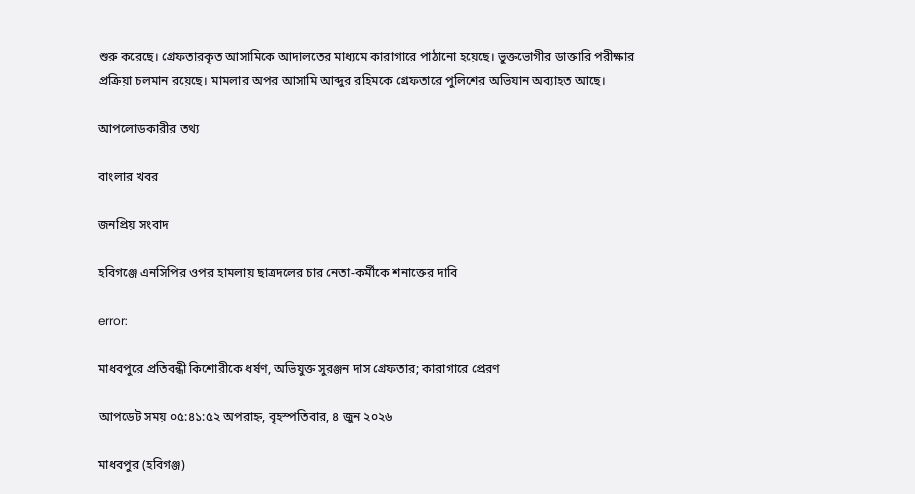শুরু করেছে। গ্রেফতারকৃত আসামিকে আদালতের মাধ্যমে কারাগারে পাঠানো হয়েছে। ভুক্তভোগীর ডাক্তারি পরীক্ষার প্রক্রিয়া চলমান রয়েছে। মামলার অপর আসামি আব্দুর রহিমকে গ্রেফতারে পুলিশের অভিযান অব্যাহত আছে।

আপলোডকারীর তথ্য

বাংলার খবর

জনপ্রিয় সংবাদ

হবিগঞ্জে এনসিপির ওপর হামলায় ছাত্রদলের চার নেতা-কর্মীকে শনাক্তের দাবি

error:

মাধবপুরে প্রতিবন্ধী কিশোরীকে ধর্ষণ, অভিযুক্ত সুরঞ্জন দাস গ্রেফতার; কারাগারে প্রেরণ

আপডেট সময় ০৫:৪১:৫২ অপরাহ্ন, বৃহস্পতিবার, ৪ জুন ২০২৬

মাধবপুর (হবিগঞ্জ)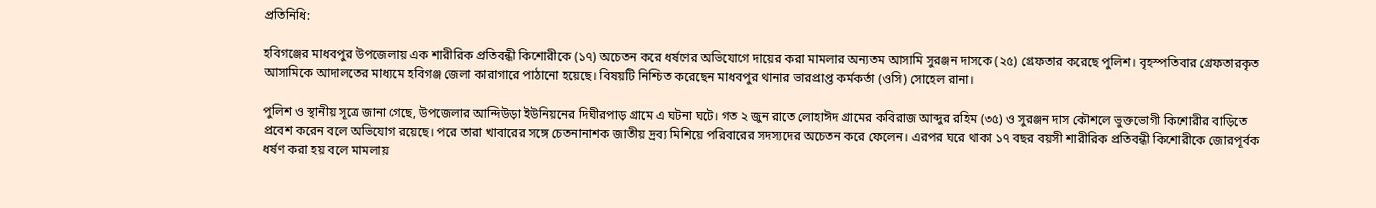প্রতিনিধি:

হবিগঞ্জের মাধবপুর উপজেলায় এক শারীরিক প্রতিবন্ধী কিশোরীকে (১৭) অচেতন করে ধর্ষণের অভিযোগে দায়ের করা মামলার অন্যতম আসামি সুরঞ্জন দাসকে (২৫) গ্রেফতার করেছে পুলিশ। বৃহস্পতিবার গ্রেফতারকৃত আসামিকে আদালতের মাধ্যমে হবিগঞ্জ জেলা কারাগারে পাঠানো হয়েছে। বিষয়টি নিশ্চিত করেছেন মাধবপুর থানার ভারপ্রাপ্ত কর্মকর্তা (ওসি) সোহেল রানা।

পুলিশ ও স্থানীয় সূত্রে জানা গেছে, উপজেলার আন্দিউড়া ইউনিয়নের দিঘীরপাড় গ্রামে এ ঘটনা ঘটে। গত ২ জুন রাতে লোহাঈদ গ্রামের কবিরাজ আব্দুর রহিম (৩৫) ও সুরঞ্জন দাস কৌশলে ভুক্তভোগী কিশোরীর বাড়িতে প্রবেশ করেন বলে অভিযোগ রয়েছে। পরে তারা খাবারের সঙ্গে চেতনানাশক জাতীয় দ্রব্য মিশিয়ে পরিবারের সদস্যদের অচেতন করে ফেলেন। এরপর ঘরে থাকা ১৭ বছর বয়সী শারীরিক প্রতিবন্ধী কিশোরীকে জোরপূর্বক ধর্ষণ করা হয় বলে মামলায়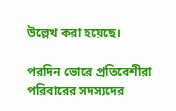উল্লেখ করা হয়েছে।

পরদিন ভোরে প্রতিবেশীরা পরিবারের সদস্যদের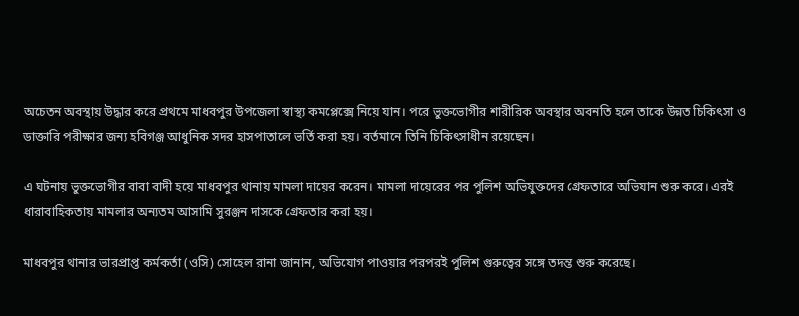অচেতন অবস্থায় উদ্ধার করে প্রথমে মাধবপুর উপজেলা স্বাস্থ্য কমপ্লেক্সে নিয়ে যান। পরে ভুক্তভোগীর শারীরিক অবস্থার অবনতি হলে তাকে উন্নত চিকিৎসা ও ডাক্তারি পরীক্ষার জন্য হবিগঞ্জ আধুনিক সদর হাসপাতালে ভর্তি করা হয়। বর্তমানে তিনি চিকিৎসাধীন রয়েছেন।

এ ঘটনায় ভুক্তভোগীর বাবা বাদী হয়ে মাধবপুর থানায় মামলা দায়ের করেন। মামলা দায়েরের পর পুলিশ অভিযুক্তদের গ্রেফতারে অভিযান শুরু করে। এরই ধারাবাহিকতায় মামলার অন্যতম আসামি সুরঞ্জন দাসকে গ্রেফতার করা হয়।

মাধবপুর থানার ভারপ্রাপ্ত কর্মকর্তা (ওসি) সোহেল রানা জানান, অভিযোগ পাওয়ার পরপরই পুলিশ গুরুত্বের সঙ্গে তদন্ত শুরু করেছে।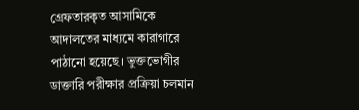গ্রেফতারকৃত আসামিকে আদালতের মাধ্যমে কারাগারে পাঠানো হয়েছে। ভুক্তভোগীর ডাক্তারি পরীক্ষার প্রক্রিয়া চলমান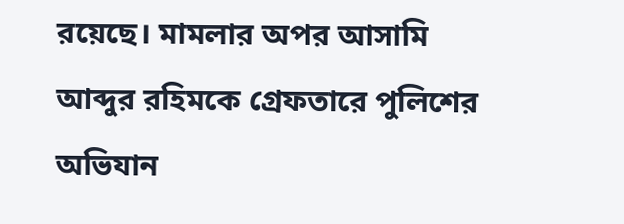রয়েছে। মামলার অপর আসামি আব্দুর রহিমকে গ্রেফতারে পুলিশের অভিযান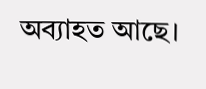অব্যাহত আছে।